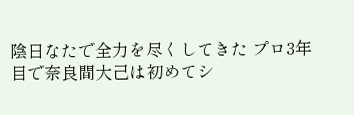陰日なたで全力を尽くしてきた プロ3年目で奈良間大己は初めてシ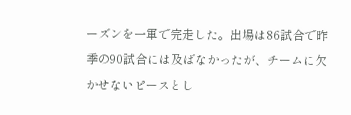ーズンを一軍で完走した。出場は86試合で昨季の90試合には及ばなかったが、チームに欠かせないピースとし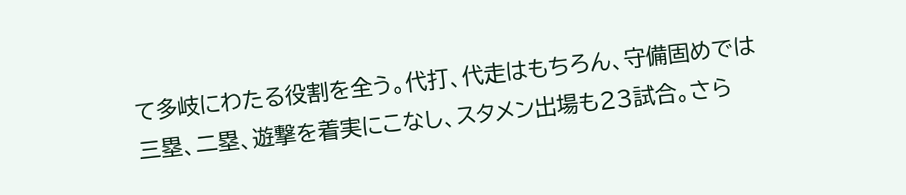て多岐にわたる役割を全う。代打、代走はもちろん、守備固めでは三塁、二塁、遊撃を着実にこなし、スタメン出場も23試合。さら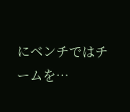にベンチではチームを…